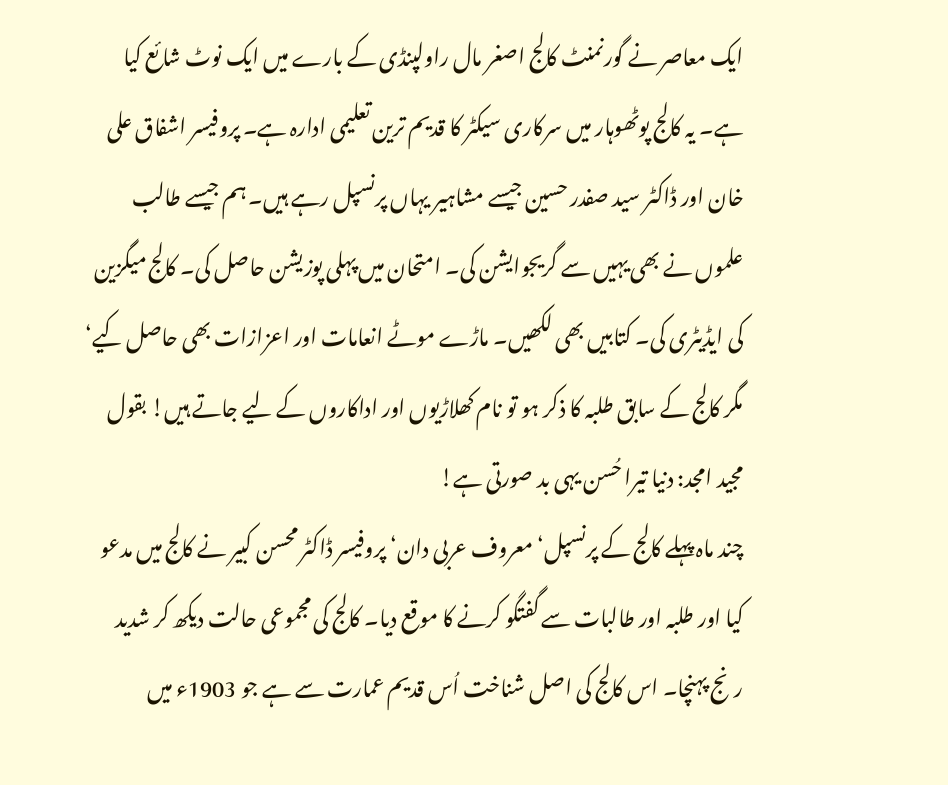ایک معاصر نے گورنمنٹ کالج اصغر مال راولپنڈی کے بارے میں ایک نوٹ شائع کیا ہے۔ یہ کالج پوٹھوہار میں سرکاری سیکٹر کا قدیم ترین تعلیمی ادارہ ہے۔ پروفیسر اشفاق علی خان اور ڈاکٹر سید صفدر حسین جیسے مشاہیر یہاں پرنسپل رہے ہیں۔ ہم جیسے طالب علموں نے بھی یہیں سے گریجوایشن کی۔ امتحان میں پہلی پوزیشن حاصل کی۔ کالج میگزین کی ایڈیٹری کی۔ کتابیں بھی لکھیں۔ ماڑے موٹے انعامات اور اعزازات بھی حاصل کیے‘ مگر کالج کے سابق طلبہ کا ذکر ہو تو نام کھلاڑیوں اور اداکاروں کے لیے جاتے ہیں! بقول مجید امجد: دنیا تیرا حُسن یہی بد صورتی ہے!
چند ماہ پہلے کالج کے پرنسپل‘ معروف عربی دان‘ پروفیسر ڈاکٹر محسن کبیر نے کالج میں مدعو کیا اور طلبہ اور طالبات سے گفتگو کرنے کا موقع دیا۔ کالج کی مجموعی حالت دیکھ کر شدید رنج پہنچا۔ اس کالج کی اصل شناخت اُس قدیم عمارت سے ہے جو 1903ء میں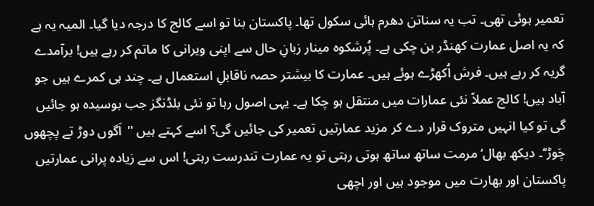تعمیر ہوئی تھی۔ تب یہ سناتن دھرم ہائی سکول تھا۔ پاکستان بنا تو اسے کالج کا درجہ دیا گیا۔ المیہ یہ ہے کہ یہ اصل عمارت کھنڈر بن چکی ہے۔ پُرشکوہ مینار زبانِ حال سے اپنی ویرانی کا ماتم کر رہے ہیں! برآمدے گریہ کر رہے ہیں۔ فرش اُکھڑے ہوئے ہیں۔ عمارت کا بیشتر حصہ ناقابلِ استعمال ہے۔ چند ہی کمرے ہیں جو آباد ہیں! کالج عملاً نئی عمارات میں منتقل ہو چکا ہے۔ یہی اصول رہا تو نئی بلڈنگز جب بوسیدہ ہو جائیں گی تو کیا انہیں متروک قرار دے کر مزید عمارتیں تعمیر کی جائیں گی؟ اسے کہتے ہیں ''اَگوں دوڑ تے پچھوں چَوڑ‘‘۔ دیکھ بھال‘ مرمت ساتھ ساتھ ہوتی رہتی تو یہ عمارت تندرست رہتی! اس سے زیادہ پرانی عمارتیں پاکستان اور بھارت میں موجود ہیں اور اچھی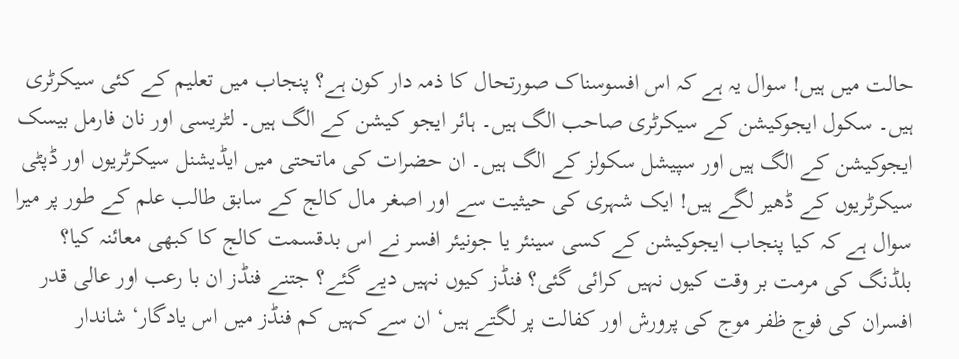حالت میں ہیں! سوال یہ ہے کہ اس افسوسناک صورتحال کا ذمہ دار کون ہے؟ پنجاب میں تعلیم کے کئی سیکرٹری ہیں۔ سکول ایجوکیشن کے سیکرٹری صاحب الگ ہیں۔ ہائر ایجو کیشن کے الگ ہیں۔ لٹریسی اور نان فارمل بیسک ایجوکیشن کے الگ ہیں اور سپیشل سکولز کے الگ ہیں۔ ان حضرات کی ماتحتی میں ایڈیشنل سیکرٹریوں اور ڈپٹی سیکرٹریوں کے ڈھیر لگے ہیں! ایک شہری کی حیثیت سے اور اصغر مال کالج کے سابق طالب علم کے طور پر میرا سوال ہے کہ کیا پنجاب ایجوکیشن کے کسی سینئر یا جونیئر افسر نے اس بدقسمت کالج کا کبھی معائنہ کیا؟ بلڈنگ کی مرمت بر وقت کیوں نہیں کرائی گئی؟ فنڈز کیوں نہیں دیے گئے؟ جتنے فنڈز ان با رعب اور عالی قدر افسران کی فوج ظفر موج کی پرورش اور کفالت پر لگتے ہیں‘ ان سے کہیں کم فنڈز میں اس یادگار‘ شاندار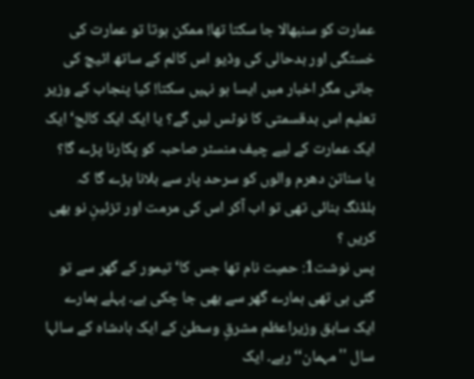عمارت کو سنبھالا جا سکتا تھا! ممکن ہوتا تو عمارت کی خستگی اور بدحالی کی وڈیو اس کالم کے ساتھ اٹیچ کی جاتی مگر اخبار میں ایسا ہو نہیں سکتا! کیا پنجاب کے وزیر تعلیم اس بدقسمتی کا نوٹس لیں گے؟ یا ایک ایک کالج‘ ایک ایک عمارت کے لیے چیف منسٹر صاحبہ کو پکارنا پڑے گا؟ یا سناتن دھرم والوں کو سرحد پار سے بلانا پڑے گا کہ بلڈنگ بنائی تھی تو اب آکر اس کی مرمت اور تزئینِ نو بھی کریں ؟
پس نوشت1: حمیت نام تھا جس کا‘ تیمور کے گھر سے تو گئی ہی تھی ہمارے گھر سے بھی جا چکی ہے۔ پہلے ہمارے ایک سابق وزیراعظم مشرقِ وسطیٰ کے ایک بادشاہ کے سالہا سال ''مہمان‘‘ رہے۔ ایک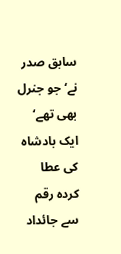سابق صدر نے‘ جو جنرل بھی تھے‘ ایک بادشاہ کی عطا کردہ رقم سے جائداد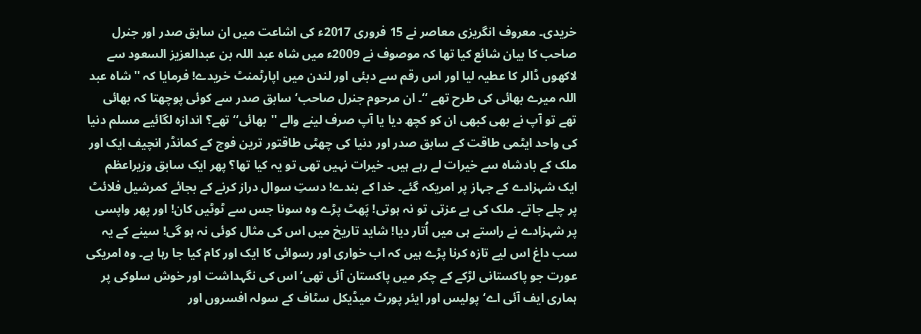خریدی۔ معروف انگریزی معاصر نے 15 فروری 2017ء کی اشاعت میں ان سابق صدر اور جنرل صاحب کا بیان شائع کیا تھا کہ موصوف نے 2009ء میں شاہ عبد اللہ بن عبدالعزیز السعود سے لاکھوں ڈالر کا عطیہ لیا اور اس رقم سے دبئی اور لندن میں اپارٹمنٹ خریدے! فرمایا کہ ''شاہ عبد اللہ میرے بھائی کی طرح تھے ‘‘۔ ان مرحوم جنرل صاحب‘ سابق صدر سے کوئی پوچھتا کہ بھائی تھے تو آپ نے بھی کبھی ان کو کچھ دیا یا آپ صرف لینے والے ''بھائی‘‘ تھے؟ اندازہ لگائیے مسلم دنیا کی واحد ایٹمی طاقت کے سابق صدر اور دنیا کی چھٹی طاقتور ترین فوج کے کمانڈر انچیف ایک اور ملک کے بادشاہ سے خیرات لے رہے ہیں۔ خیرات نہیں تھی تو یہ کیا تھا؟ پھر ایک سابق وزیراعظم ایک شہزادے کے جہاز پر امریکہ گئے۔ خدا کے بندے! دستِ سوال دراز کرنے کے بجائے کمرشیل فلائٹ پر چلے جاتے۔ ملک کی بے عزتی تو نہ ہوتی! پَھٹ پڑے وہ سونا جس سے ٹوٹیں کان! اور پھر واپسی پر شہزادے نے راستے ہی میں اُتار دیا! شاید تاریخ میں اس کی مثال کوئی نہ ہو گی! سینے کے یہ سب داغ اس لیے تازہ کرنا پڑے ہیں کہ اب خواری اور رسوائی کا ایک اور کام کیا جا رہا ہے۔ وہ امریکی عورت جو پاکستانی لڑکے کے چکر میں پاکستان آئی تھی‘ اس کی نگہداشت اور خوش سلوکی پر ہماری ایف آئی اے‘ پولیس اور ایئر پورٹ میڈیکل سٹاف کے سولہ افسروں اور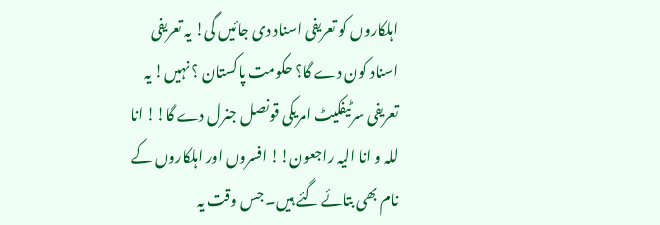اہلکاروں کو تعریفی اسناد دی جائیں گی! یہ تعریفی اسناد کون دے گا؟ حکومت پاکستان ؟ نہیں! یہ تعریفی سرٹیفکیٹ امریکی قونصل جنرل دے گا!! انا للہ و انا الیہ راجعون!! افسروں اور اہلکاروں کے نام بھی بتائے گئے ہیں۔ جس وقت یہ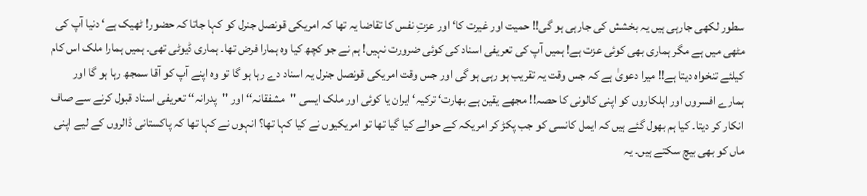سطور لکھی جارہی ہیں یہ بخشش کی جارہی ہو گی!! حمیت اور غیرت کا‘ اور عزتِ نفس کا تقاضا یہ تھا کہ امریکی قونصل جنرل کو کہا جاتا کہ حضور! ٹھیک ہے‘ دنیا آپ کی مٹھی میں ہے مگر ہماری بھی کوئی عزت ہے! ہمیں آپ کی تعریفی اسناد کی کوئی ضرورت نہیں! ہم نے جو کچھ کیا وہ ہمارا فرض تھا۔ ہماری ڈیوٹی تھی۔ ہمیں ہمارا ملک اس کام کیلئے تنخواہ دیتا ہے!! میرا دعویٰ ہے کہ جس وقت یہ تقریب ہو رہی ہو گی اور جس وقت امریکی قونصل جنرل یہ اسناد دے رہا ہو گا تو وہ اپنے آپ کو آقا سمجھ رہا ہو گا اور ہمارے افسروں اور اہلکاروں کو اپنی کالونی کا حصہ!! مجھے یقین ہے بھارت‘ ترکیہ‘ ایران یا کوئی اور ملک ایسی ''مشفقانہ‘‘ اور ''پدرانہ‘‘ تعریفی اسناد قبول کرنے سے صاف انکار کر دیتا۔ کیا ہم بھول گئے ہیں کہ ایمل کانسی کو جب پکڑ کر امریکہ کے حوالے کیا گیا تھا تو امریکیوں نے کیا کہا تھا؟ انہوں نے کہا تھا کہ پاکستانی ڈالروں کے لیے اپنی ماں کو بھی بیچ سکتے ہیں۔ یہ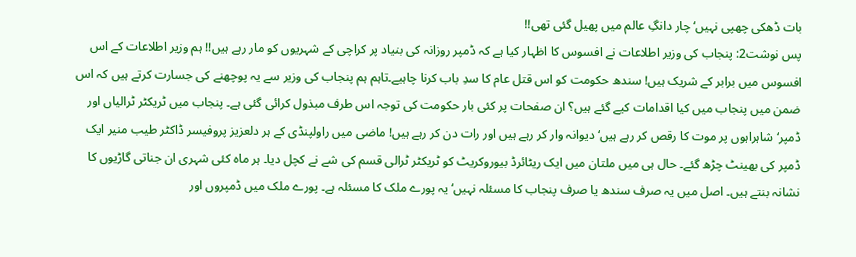بات ڈھکی چھپی نہیں‘ چار دانگِ عالم میں پھیل گئی تھی!!
پس نوشت2: پنجاب کی وزیر اطلاعات نے افسوس کا اظہار کیا ہے کہ ڈمپر روزانہ کی بنیاد پر کراچی کے شہریوں کو مار رہے ہیں!! ہم وزیر اطلاعات کے اس افسوس میں برابر کے شریک ہیں! سندھ حکومت کو اس قتل عام کا سدِ باب کرنا چاہیے۔تاہم ہم پنجاب کی وزیر سے یہ پوچھنے کی جسارت کرتے ہیں کہ اس ضمن میں پنجاب میں کیا اقدامات کیے گئے ہیں؟ ان صفحات پر کئی بار حکومت کی توجہ اس طرف مبذول کرائی گئی ہے۔ پنجاب میں ٹریکٹر ٹرالیاں اور ڈمپر‘ شاہراہوں پر موت کا رقص کر رہے ہیں‘ دیوانہ وار کر رہے ہیں اور رات دن کر رہے ہیں! ماضی میں راولپنڈی کے ہر دلعزیز پروفیسر ڈاکٹر طیب منیر ایک ڈمپر کی بھینٹ چڑھ گئے۔ حال ہی میں ملتان میں ایک ریٹائرڈ بیوروکریٹ کو ٹریکٹر ٹرالی قسم کی شے نے کچل دیا۔ ہر ماہ کئی شہری ان جناتی گاڑیوں کا نشانہ بنتے ہیں۔ اصل میں یہ صرف سندھ یا صرف پنجاب کا مسئلہ نہیں‘ یہ پورے ملک کا مسئلہ ہے۔ پورے ملک میں ڈمپروں اور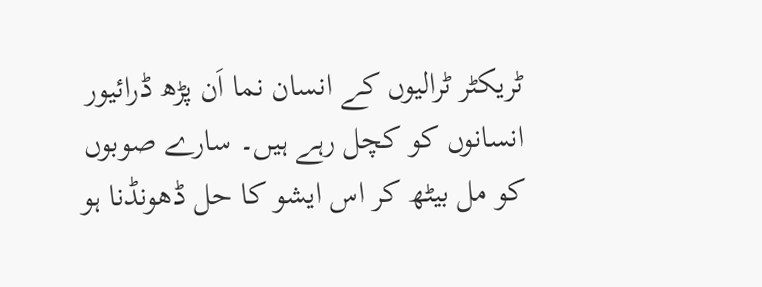ٹریکٹر ٹرالیوں کے انسان نما اَن پڑھ ڈرائیور انسانوں کو کچل رہے ہیں۔ سارے صوبوں کو مل بیٹھ کر اس ایشو کا حل ڈھونڈنا ہو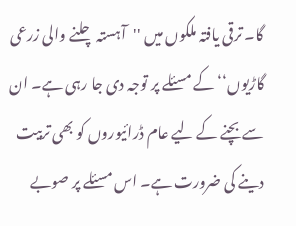گا۔ ترقی یافتہ ملکوں میں ''آہستہ چلنے والی زرعی گاڑیوں‘‘ کے مسئلے پر توجہ دی جا رہی ہے۔ ان سے بچنے کے لیے عام ڈرائیوروں کو بھی تربیت دینے کی ضرورت ہے۔ اس مسئلے پر صوبے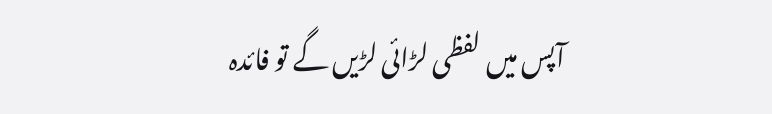آپس میں لفظی لڑائی لڑیں گے تو فائدہ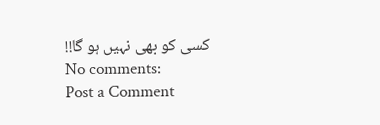کسی کو بھی نہیں ہو گا!!
No comments:
Post a Comment